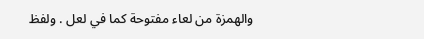والهمزة من لعاء مفتوحة كما في لعل . ولفظ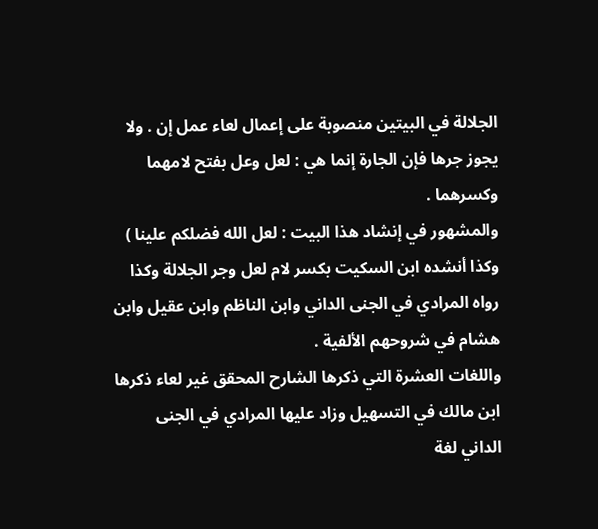الجلالة في البيتين منصوبة على إعمال لعاء عمل إن . ولا يجوز جرها فإن الجارة إنما هي : لعل وعل بفتح لامهما وكسرهما .
والمشهور في إنشاد هذا البيت : لعل الله فضلكم علينا )
وكذا أنشده ابن السكيت بكسر لام لعل وجر الجلالة وكذا رواه المرادي في الجنى الداني وابن الناظم وابن عقيل وابن هشام في شروحهم الألفية .
واللغات العشرة التي ذكرها الشارح المحقق غير لعاء ذكرها ابن مالك في التسهيل وزاد عليها المرادي في الجنى الداني لغة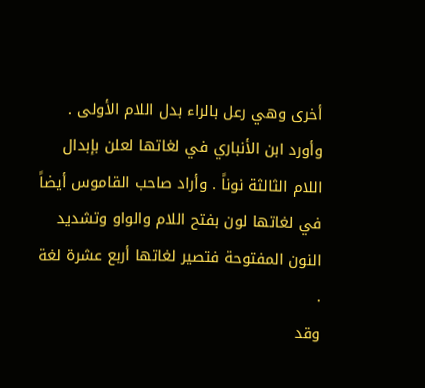أخرى وهي رعل بالراء بدل اللام الأولى .
وأورد ابن الأنباري في لغاتها لعلن بإبدال اللام الثالثة نوناً . وأراد صاحب القاموس أيضاً في لغاتها لون بفتح اللام والواو وتشديد النون المفتوحة فتصير لغاتها أربع عشرة لغة .
وقد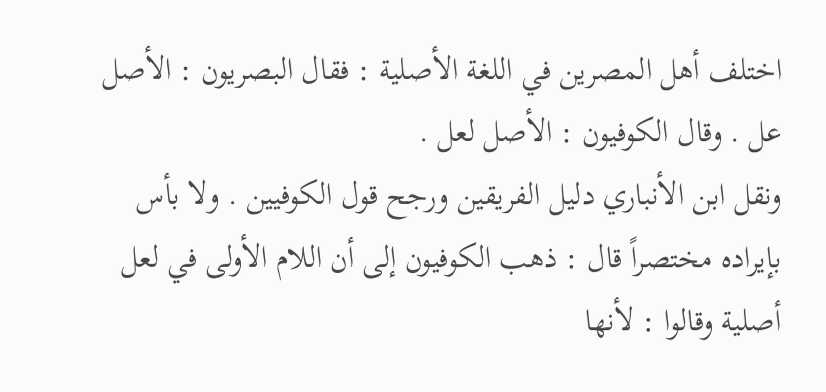اختلف أهل المصرين في اللغة الأصلية : فقال البصريون : الأصل عل . وقال الكوفيون : الأصل لعل .
ونقل ابن الأنباري دليل الفريقين ورجح قول الكوفيين . ولا بأس بإيراده مختصراً قال : ذهب الكوفيون إلى أن اللام الأولى في لعل أصلية وقالوا : لأنها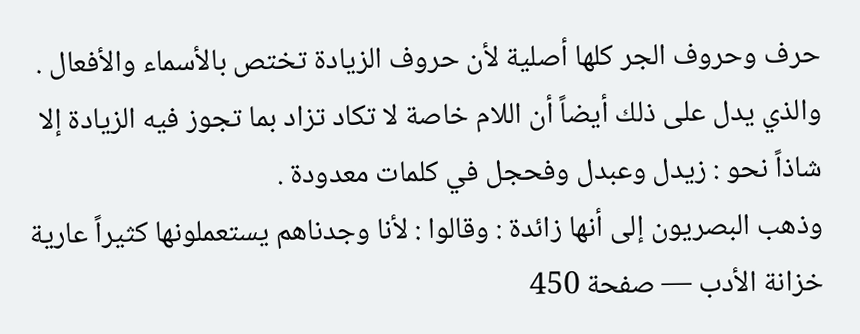حرف وحروف الجر كلها أصلية لأن حروف الزيادة تختص بالأسماء والأفعال . والذي يدل على ذلك أيضاً أن اللام خاصة لا تكاد تزاد بما تجوز فيه الزيادة إلا شاذاً نحو : زيدل وعبدل وفحجل في كلمات معدودة .
وذهب البصريون إلى أنها زائدة : وقالوا : لأنا وجدناهم يستعملونها كثيراً عارية
خزانة الأدب — صفحة 450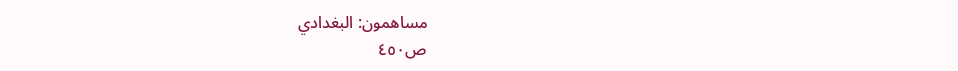مساهمون: البغدادي
ص٤٥٠